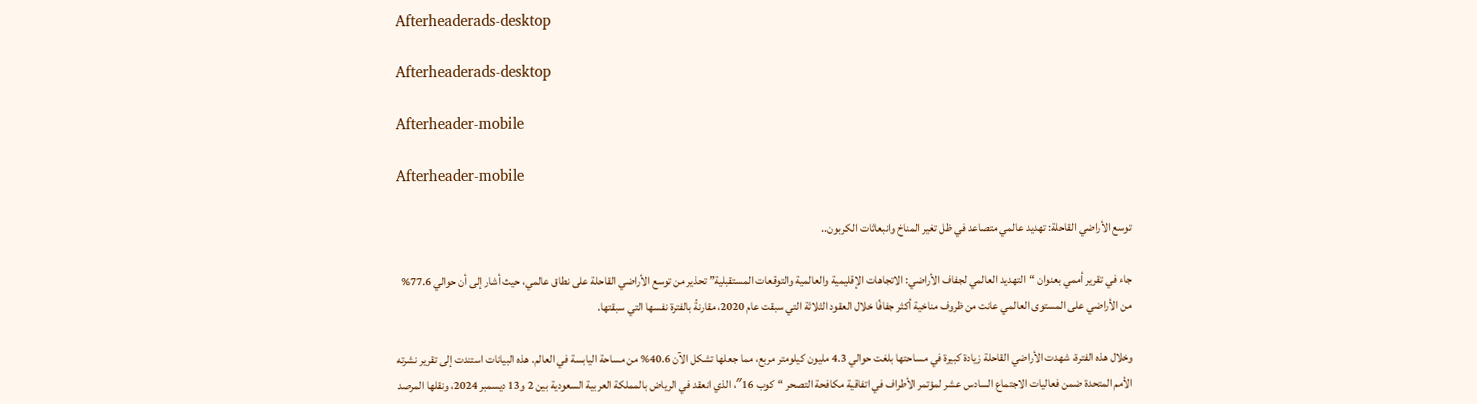Afterheaderads-desktop

Afterheaderads-desktop

Afterheader-mobile

Afterheader-mobile

توسع الأراضي القاحلة: تهديد عالمي متصاعد في ظل تغير المناخ وانبعاثات الكربون..

جاء في تقرير أممي بعنوان “التهديد العالمي لجفاف الأراضي: الاتجاهات الإقليمية والعالمية والتوقعات المستقبلية” تحذير من توسع الأراضي القاحلة على نطاق عالمي، حيث أشار إلى أن حوالي 77.6% من الأراضي على المستوى العالمي عانت من ظروف مناخية أكثر جفافًا خلال العقود الثلاثة التي سبقت عام 2020، مقارنةً بالفترة نفسها التي سبقتها.

وخلال هذه الفترة، شهدت الأراضي القاحلة زيادة كبيرة في مساحتها بلغت حوالي 4.3 مليون كيلومتر مربع، مما جعلها تشكل الآن 40.6% من مساحة اليابسة في العالم. هذه البيانات استندت إلى تقرير نشرته الأمم المتحدة ضمن فعاليات الاجتماع السادس عشر لمؤتمر الأطراف في اتفاقية مكافحة التصحر “كوب 16″، الذي انعقد في الرياض بالمملكة العربية السعودية بين 2 و13 ديسمبر 2024، ونقلها المرصد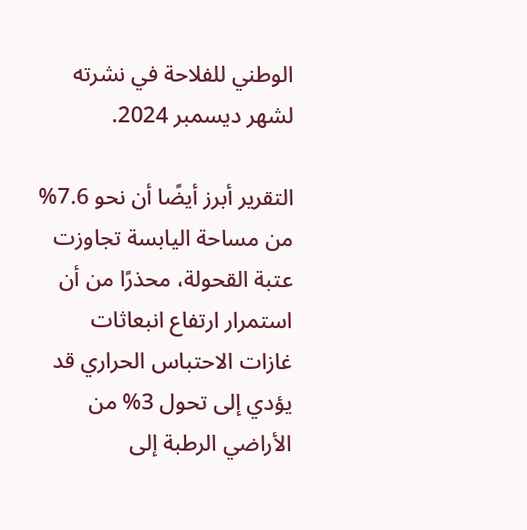الوطني للفلاحة في نشرته لشهر ديسمبر 2024.

التقرير أبرز أيضًا أن نحو 7.6% من مساحة اليابسة تجاوزت عتبة القحولة، محذرًا من أن استمرار ارتفاع انبعاثات غازات الاحتباس الحراري قد يؤدي إلى تحول 3% من الأراضي الرطبة إلى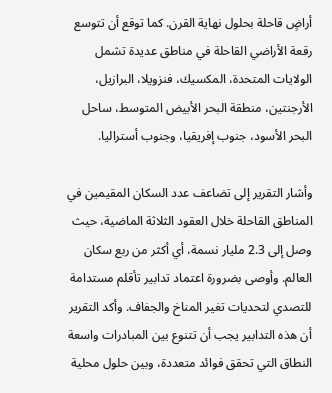أراضٍ قاحلة بحلول نهاية القرن. كما توقع أن تتوسع رقعة الأراضي القاحلة في مناطق عديدة تشمل الولايات المتحدة، المكسيك، فنزويلا، البرازيل، الأرجنتين، منطقة البحر الأبيض المتوسط، ساحل البحر الأسود، جنوب إفريقيا، وجنوب أستراليا.

وأشار التقرير إلى تضاعف عدد السكان المقيمين في المناطق القاحلة خلال العقود الثلاثة الماضية، حيث وصل إلى 2.3 مليار نسمة، أي أكثر من ربع سكان العالم. وأوصى بضرورة اعتماد تدابير تأقلم مستدامة للتصدي لتحديات تغير المناخ والجفاف. وأكد التقرير أن هذه التدابير يجب أن تتنوع بين المبادرات واسعة النطاق التي تحقق فوائد متعددة، وبين حلول محلية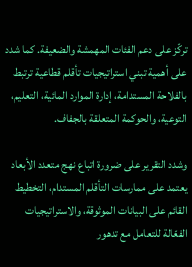تركّز على دعم الفئات المهمشة والضعيفة. كما شدد على أهمية تبني استراتيجيات تأقلم قطاعية ترتبط بالفلاحة المستدامة، إدارة الموارد المائية، التعليم، التوعية، والحوكمة المتعلقة بالجفاف.

وشدد التقرير على ضرورة اتباع نهج متعدد الأبعاد يعتمد على ممارسات التأقلم المستدام، التخطيط القائم على البيانات الموثوقة، والاستراتيجيات الفعّالة للتعامل مع تدهور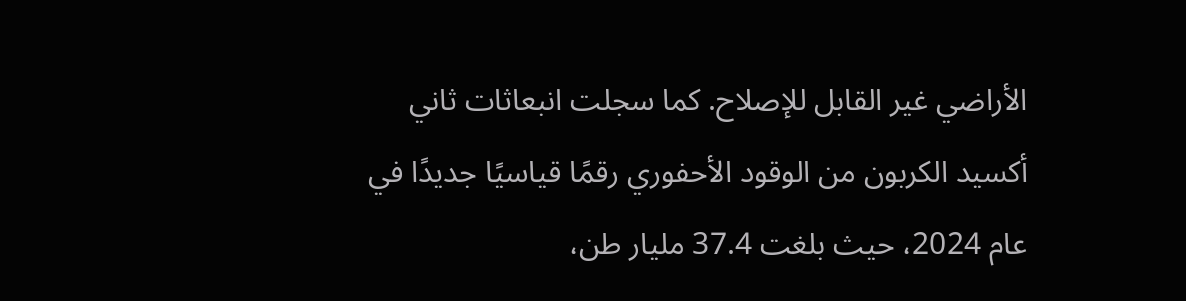الأراضي غير القابل للإصلاح. كما سجلت انبعاثات ثاني أكسيد الكربون من الوقود الأحفوري رقمًا قياسيًا جديدًا في عام 2024، حيث بلغت 37.4 مليار طن،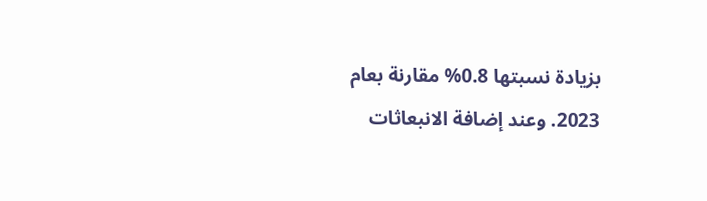بزيادة نسبتها 0.8% مقارنة بعام 2023. وعند إضافة الانبعاثات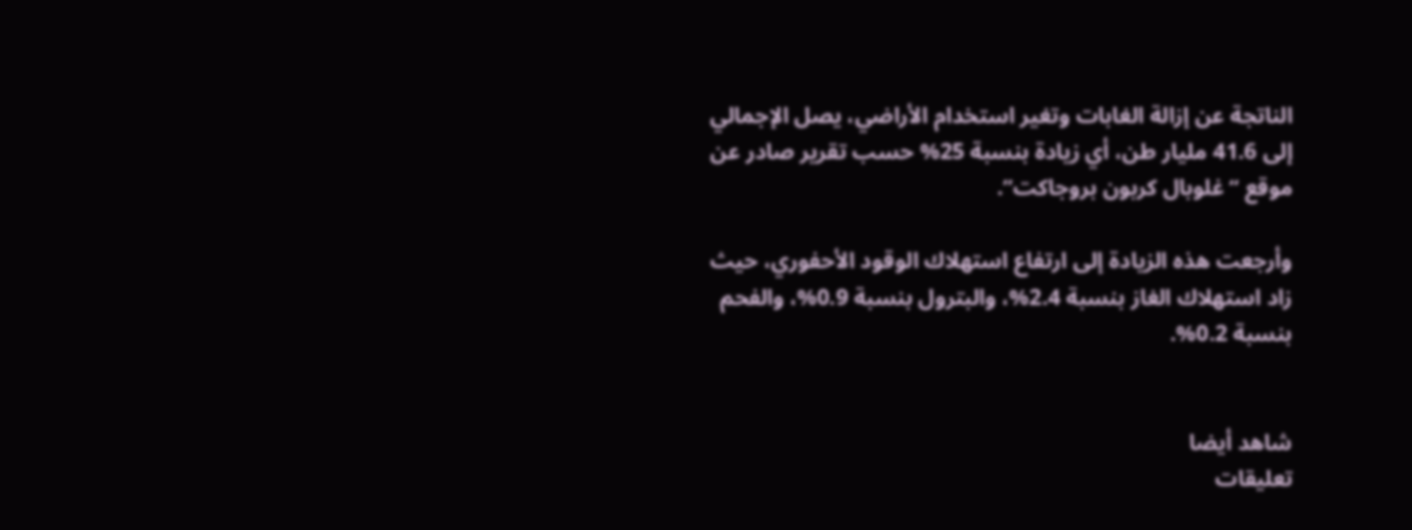الناتجة عن إزالة الغابات وتغير استخدام الأراضي، يصل الإجمالي إلى 41.6 مليار طن، أي زيادة بنسبة 25% حسب تقرير صادر عن موقع “غلوبال كربون بروجاكت”.

وأرجعت هذه الزيادة إلى ارتفاع استهلاك الوقود الأحفوري، حيث زاد استهلاك الغاز بنسبة 2.4%، والبترول بنسبة 0.9%، والفحم بنسبة 0.2%.


شاهد أيضا
تعليقات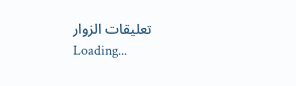تعليقات الزوار
Loading...